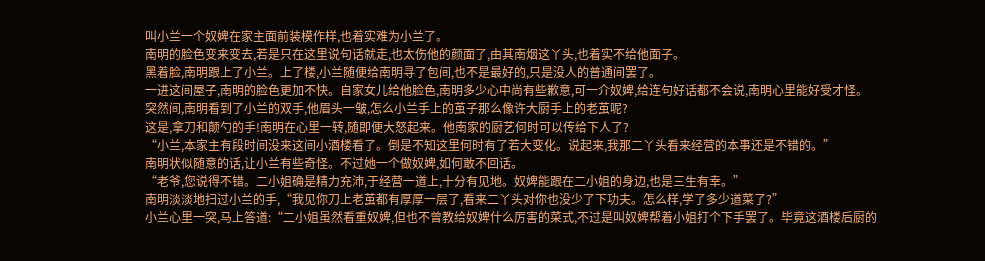叫小兰一个奴婢在家主面前装模作样,也着实难为小兰了。
南明的脸色变来变去,若是只在这里说句话就走,也太伤他的颜面了,由其南烟这丫头,也着实不给他面子。
黑着脸,南明跟上了小兰。上了楼,小兰随便给南明寻了包间,也不是最好的,只是没人的普通间罢了。
一进这间屋子,南明的脸色更加不快。自家女儿给他脸色,南明多少心中尚有些歉意,可一介奴婢,给连句好话都不会说,南明心里能好受才怪。
突然间,南明看到了小兰的双手,他眉头一皱,怎么小兰手上的茧子那么像许大厨手上的老茧呢?
这是,拿刀和颠勺的手!南明在心里一转,随即便大怒起来。他南家的厨艺何时可以传给下人了?
“小兰,本家主有段时间没来这间小酒楼看了。倒是不知这里何时有了若大变化。说起来,我那二丫头看来经营的本事还是不错的。”
南明状似随意的话,让小兰有些奇怪。不过她一个做奴婢,如何敢不回话。
“老爷,您说得不错。二小姐确是精力充沛,于经营一道上,十分有见地。奴婢能跟在二小姐的身边,也是三生有幸。”
南明淡淡地扫过小兰的手,“我见你刀上老茧都有厚厚一层了,看来二丫头对你也没少了下功夫。怎么样,学了多少道菜了?”
小兰心里一突,马上答道:“二小姐虽然看重奴婢,但也不曾教给奴婢什么厉害的菜式,不过是叫奴婢帮着小姐打个下手罢了。毕竟这酒楼后厨的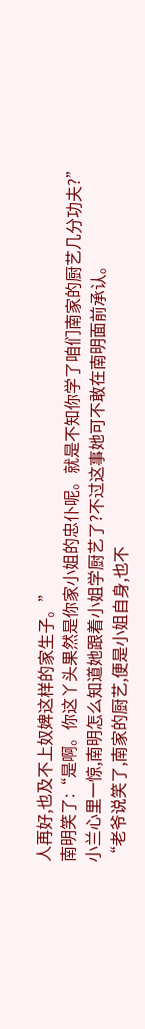人再好,也及不上奴婢这样的家生子。”
南明笑了:“是啊。你这丫头果然是你家小姐的忠仆呢。就是不知你学了咱们南家的厨艺几分功夫?”
小兰心里一惊,南明怎么知道她跟着小姐学厨艺了?不过这事她可不敢在南明面前承认。
“老爷说笑了,南家的厨艺,便是小姐自身,也不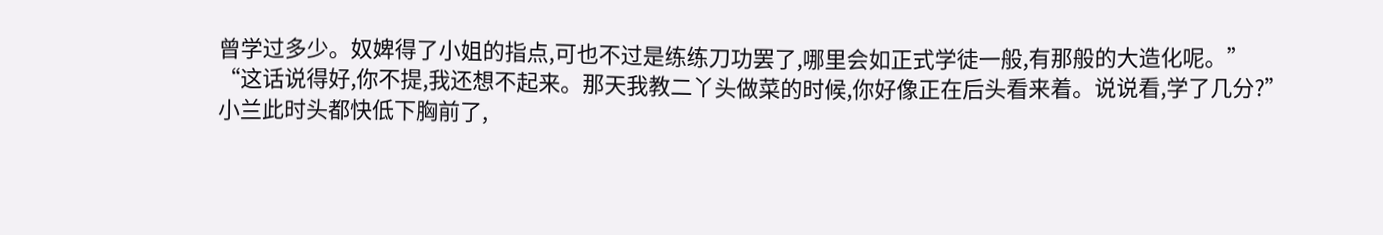曾学过多少。奴婢得了小姐的指点,可也不过是练练刀功罢了,哪里会如正式学徒一般,有那般的大造化呢。”
“这话说得好,你不提,我还想不起来。那天我教二丫头做菜的时候,你好像正在后头看来着。说说看,学了几分?”
小兰此时头都快低下胸前了,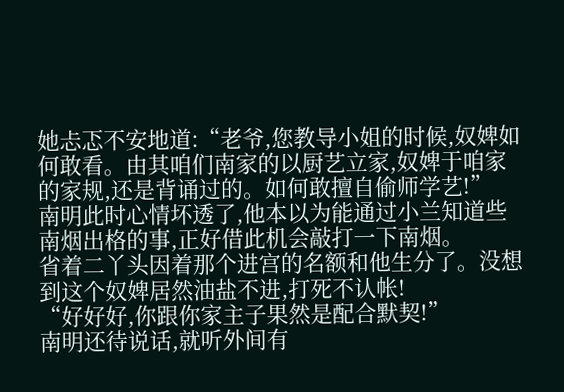她忐忑不安地道:“老爷,您教导小姐的时候,奴婢如何敢看。由其咱们南家的以厨艺立家,奴婢于咱家的家规,还是背诵过的。如何敢擅自偷师学艺!”
南明此时心情坏透了,他本以为能通过小兰知道些南烟出格的事,正好借此机会敲打一下南烟。
省着二丫头因着那个进宫的名额和他生分了。没想到这个奴婢居然油盐不进,打死不认帐!
“好好好,你跟你家主子果然是配合默契!”
南明还待说话,就听外间有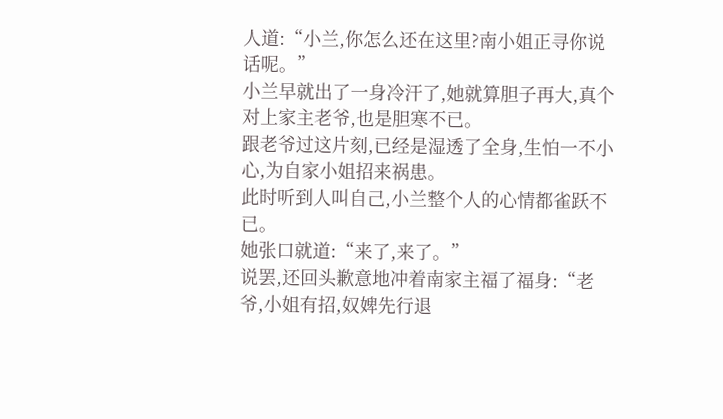人道:“小兰,你怎么还在这里?南小姐正寻你说话呢。”
小兰早就出了一身冷汗了,她就算胆子再大,真个对上家主老爷,也是胆寒不已。
跟老爷过这片刻,已经是湿透了全身,生怕一不小心,为自家小姐招来祸患。
此时听到人叫自己,小兰整个人的心情都雀跃不已。
她张口就道:“来了,来了。”
说罢,还回头歉意地冲着南家主福了福身:“老爷,小姐有招,奴婢先行退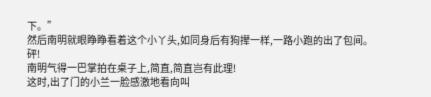下。”
然后南明就眼睁睁看着这个小丫头,如同身后有狗撵一样,一路小跑的出了包间。
砰!
南明气得一巴掌拍在桌子上,简直,简直岂有此理!
这时,出了门的小兰一脸感激地看向叫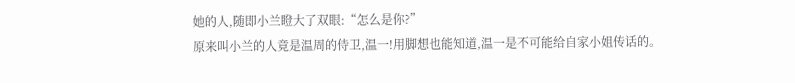她的人,随即小兰瞪大了双眼:“怎么是你?”
原来叫小兰的人竟是温周的侍卫,温一!用脚想也能知道,温一是不可能给自家小姐传话的。